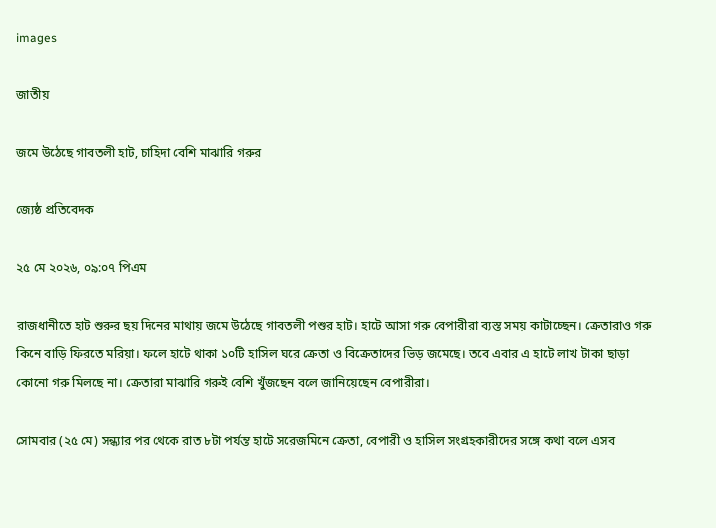images

জাতীয়

জমে উঠেছে গাবতলী হাট, চাহিদা বেশি মাঝারি গরুর

জ্যেষ্ঠ প্রতিবেদক

২৫ মে ২০২৬, ০৯:০৭ পিএম

রাজধানীতে হাট শুরুর ছয় দিনের মাথায় জমে উঠেছে গাবতলী পশুর হাট। হাটে আসা গরু বেপারীরা ব্যস্ত সময় কাটাচ্ছেন। ক্রেতারাও গরু কিনে বাড়ি ফিরতে মরিয়া। ফলে হাটে থাকা ১০টি হাসিল ঘরে ক্রেতা ও বিক্রেতাদের ভিড় জমেছে। তবে এবার এ হাটে লাখ টাকা ছাড়া কোনো গরু মিলছে না। ক্রেতারা মাঝারি গরুই বেশি খুঁজছেন বলে জানিয়েছেন বেপারীরা।

সোমবার (২৫ মে) সন্ধ্যার পর থেকে রাত ৮টা পর্যন্ত হাটে সরেজমিনে ক্রেতা, বেপারী ও হাসিল সংগ্রহকারীদের সঙ্গে কথা বলে এসব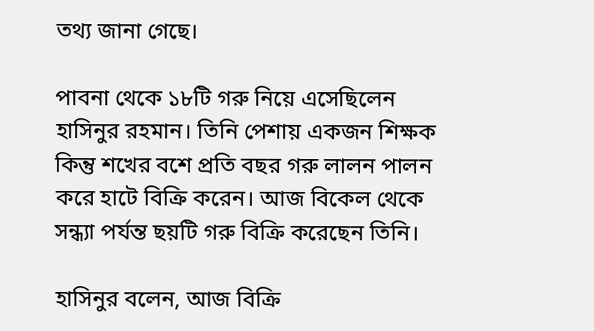তথ্য জানা গেছে।

পাবনা থেকে ১৮টি গরু নিয়ে এসেছিলেন হাসিনুর রহমান। তিনি পেশায় একজন শিক্ষক কিন্তু শখের বশে প্রতি বছর গরু লালন পালন করে হাটে বিক্রি করেন। আজ বিকেল থেকে সন্ধ্যা পর্যন্ত ছয়টি গরু বিক্রি করেছেন তিনি।

হাসিনুর বলেন, আজ বিক্রি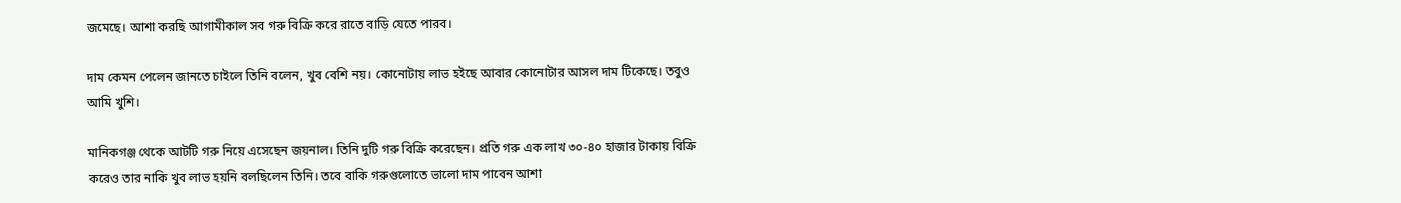জমেছে। আশা করছি আগামীকাল সব গরু বিক্রি করে রাতে বাড়ি যেতে পারব।

দাম কেমন পেলেন জানতে চাইলে তিনি বলেন, খুব বেশি নয়। কোনোটায় লাভ হইছে আবার কোনোটার আসল দাম টিকেছে। তবুও আমি খুশি।

মানিকগঞ্জ থেকে আটটি গরু নিয়ে এসেছেন জয়নাল। তিনি দুটি গরু বিক্রি করেছেন। প্রতি গরু এক লাখ ৩০-৪০ হাজার টাকায় বিক্রি করেও তার নাকি খুব লাভ হয়নি বলছিলেন তিনি। তবে বাকি গরুগুলোতে ভালো দাম পাবেন আশা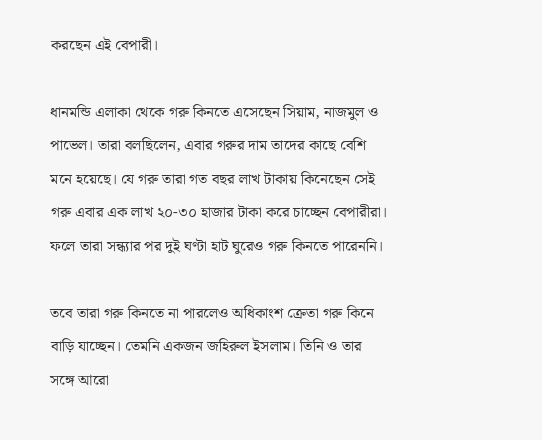করছেন এই বেপারী।

ধানমন্ডি এলাকা থেকে গরু কিনতে এসেছেন সিয়াম, নাজমুল ও পাভেল। তারা বলছিলেন, এবার গরুর দাম তাদের কাছে বেশি মনে হয়েছে। যে গরু তারা গত বছর লাখ টাকায় কিনেছেন সেই গরু এবার এক লাখ ২০-৩০ হাজার টাকা করে চাচ্ছেন বেপারীরা। ফলে তারা সন্ধ্যার পর দুই ঘণ্টা হাট ঘুরেও গরু কিনতে পারেননি।

তবে তারা গরু কিনতে না পারলেও অধিকাংশ ক্রেতা গরু কিনে বাড়ি যাচ্ছেন। তেমনি একজন জহিরুল ইসলাম। তিনি ও তার সঙ্গে আরো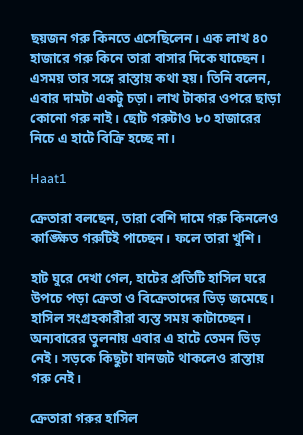ছয়জন গরু কিনতে এসেছিলেন। এক লাখ ৪০ হাজারে গরু কিনে তারা বাসার দিকে যাচ্ছেন। এসময় তার সঙ্গে রাস্তায় কথা হয়। তিনি বলেন, এবার দামটা একটু চড়া। লাখ টাকার ওপরে ছাড়া কোনো গরু নাই। ছোট গরুটাও ৮০ হাজারের নিচে এ হাটে বিক্রি হচ্ছে না।

Haat1

ক্রেতারা বলছেন, তারা বেশি দামে গরু কিনলেও কাঙ্ক্ষিত গরুটিই পাচ্ছেন। ফলে তারা খুশি।

হাট ঘুরে দেখা গেল, হাটের প্রতিটি হাসিল ঘরে উপচে পড়া ক্রেতা ও বিক্রেতাদের ভিড় জমেছে। হাসিল সংগ্রহকারীরা ব্যস্ত সময় কাটাচ্ছেন। অন্যবারের তুলনায় এবার এ হাটে তেমন ভিড় নেই। সড়কে কিছুটা যানজট থাকলেও রাস্তায় গরু নেই।

ক্রেতারা গরুর হাসিল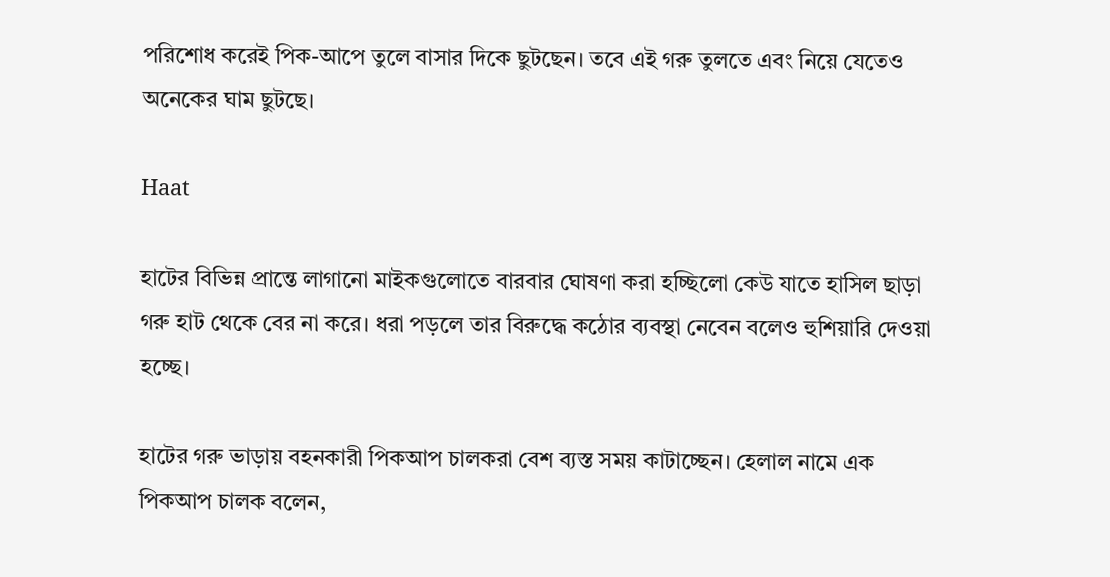পরিশোধ করেই পিক-আপে তুলে বাসার দিকে ছুটছেন। তবে এই গরু তুলতে এবং নিয়ে যেতেও অনেকের ঘাম ছুটছে।

Haat

হাটের বিভিন্ন প্রান্তে লাগানো মাইকগুলোতে বারবার ঘোষণা করা হচ্ছিলো কেউ যাতে হাসিল ছাড়া গরু হাট থেকে বের না করে। ধরা পড়লে তার বিরুদ্ধে কঠোর ব্যবস্থা নেবেন বলেও হুশিয়ারি দেওয়া হচ্ছে।

হাটের গরু ভাড়ায় বহনকারী পিকআপ চালকরা বেশ ব্যস্ত সময় কাটাচ্ছেন। হেলাল নামে এক পিকআপ চালক বলেন,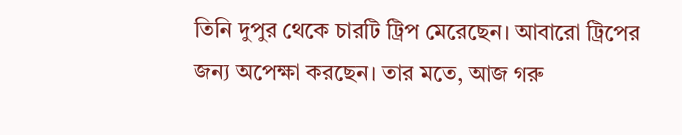তিনি দুপুর থেকে চারটি ট্রিপ মেরেছেন। আবারো ট্রিপের জন্য অপেক্ষা করছেন। তার মতে, আজ গরু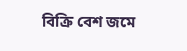বিক্রি বেশ জমে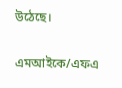উঠেছে।

এমআইকে/এফএ